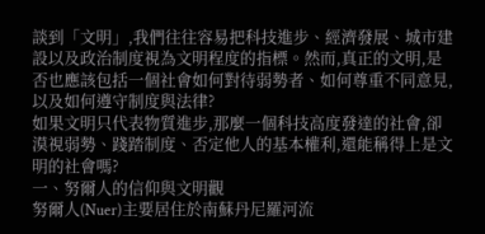談到「文明」,我們往往容易把科技進步、經濟發展、城市建設以及政治制度視為文明程度的指標。然而,真正的文明,是否也應該包括一個社會如何對待弱勢者、如何尊重不同意見,以及如何遵守制度與法律?
如果文明只代表物質進步,那麼一個科技高度發達的社會,卻漠視弱勢、踐踏制度、否定他人的基本權利,還能稱得上是文明的社會嗎?
一、努爾人的信仰與文明觀
努爾人(Nuer)主要居住於南蘇丹尼羅河流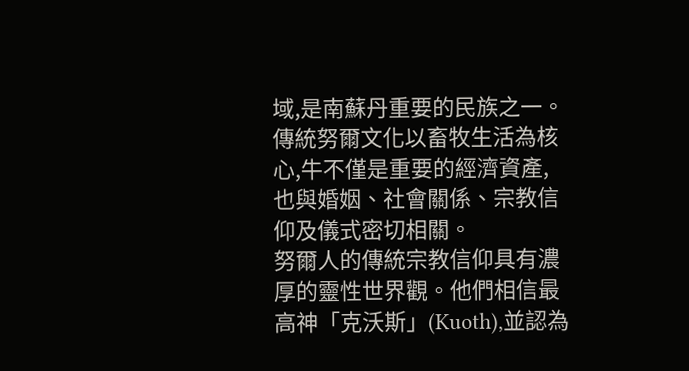域,是南蘇丹重要的民族之一。傳統努爾文化以畜牧生活為核心,牛不僅是重要的經濟資產,也與婚姻、社會關係、宗教信仰及儀式密切相關。
努爾人的傳統宗教信仰具有濃厚的靈性世界觀。他們相信最高神「克沃斯」(Kuoth),並認為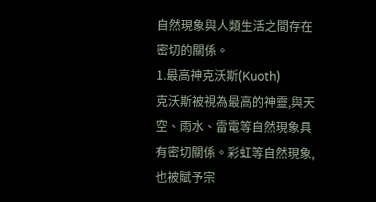自然現象與人類生活之間存在密切的關係。
1.最高神克沃斯(Kuoth)
克沃斯被視為最高的神靈,與天空、雨水、雷電等自然現象具有密切關係。彩虹等自然現象,也被賦予宗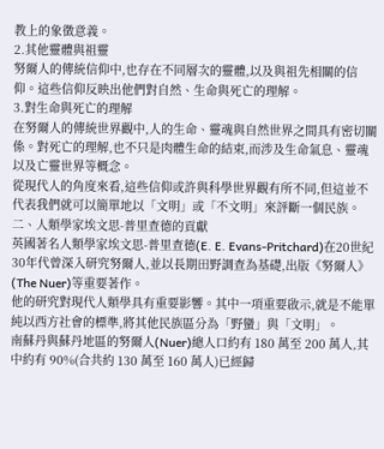教上的象徵意義。
2.其他靈體與祖靈
努爾人的傳統信仰中,也存在不同層次的靈體,以及與祖先相關的信仰。這些信仰反映出他們對自然、生命與死亡的理解。
3.對生命與死亡的理解
在努爾人的傳統世界觀中,人的生命、靈魂與自然世界之間具有密切關係。對死亡的理解,也不只是肉體生命的結束,而涉及生命氣息、靈魂以及亡靈世界等概念。
從現代人的角度來看,這些信仰或許與科學世界觀有所不同,但這並不代表我們就可以簡單地以「文明」或「不文明」來評斷一個民族。
二、人類學家埃文思-普里查德的貢獻
英國著名人類學家埃文思-普里查德(E. E. Evans-Pritchard)在20世紀30年代曾深入研究努爾人,並以長期田野調查為基礎,出版《努爾人》(The Nuer)等重要著作。
他的研究對現代人類學具有重要影響。其中一項重要啟示,就是不能單純以西方社會的標準,將其他民族區分為「野蠻」與「文明」。
南蘇丹與蘇丹地區的努爾人(Nuer)總人口約有 180 萬至 200 萬人,其中約有 90%(合共約 130 萬至 160 萬人)已經歸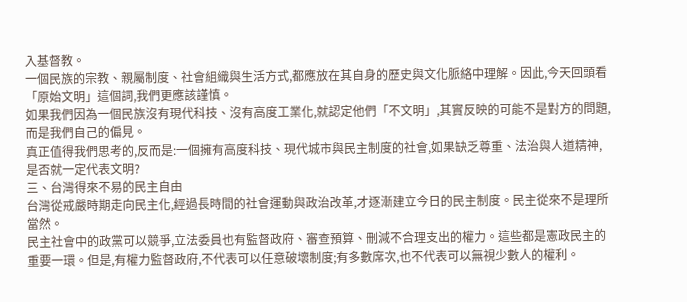入基督教。
一個民族的宗教、親屬制度、社會組織與生活方式,都應放在其自身的歷史與文化脈絡中理解。因此,今天回頭看「原始文明」這個詞,我們更應該謹慎。
如果我們因為一個民族沒有現代科技、沒有高度工業化,就認定他們「不文明」,其實反映的可能不是對方的問題,而是我們自己的偏見。
真正值得我們思考的,反而是:一個擁有高度科技、現代城市與民主制度的社會,如果缺乏尊重、法治與人道精神,是否就一定代表文明?
三、台灣得來不易的民主自由
台灣從戒嚴時期走向民主化,經過長時間的社會運動與政治改革,才逐漸建立今日的民主制度。民主從來不是理所當然。
民主社會中的政黨可以競爭,立法委員也有監督政府、審查預算、刪減不合理支出的權力。這些都是憲政民主的重要一環。但是,有權力監督政府,不代表可以任意破壞制度;有多數席次,也不代表可以無視少數人的權利。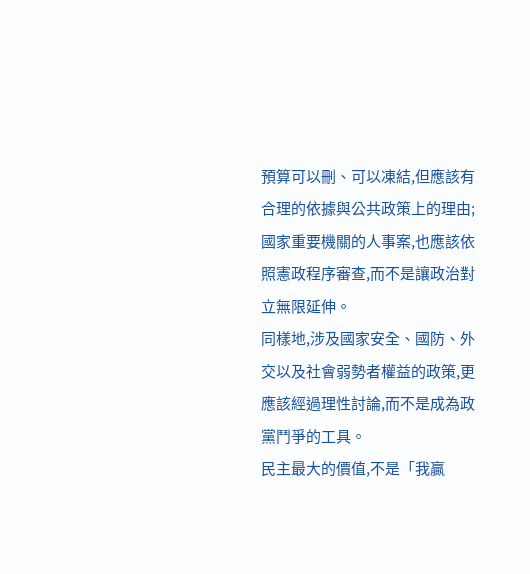預算可以刪、可以凍結,但應該有合理的依據與公共政策上的理由;國家重要機關的人事案,也應該依照憲政程序審查,而不是讓政治對立無限延伸。
同樣地,涉及國家安全、國防、外交以及社會弱勢者權益的政策,更應該經過理性討論,而不是成為政黨鬥爭的工具。
民主最大的價值,不是「我贏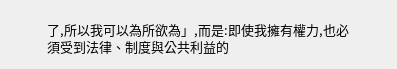了,所以我可以為所欲為」,而是:即使我擁有權力,也必須受到法律、制度與公共利益的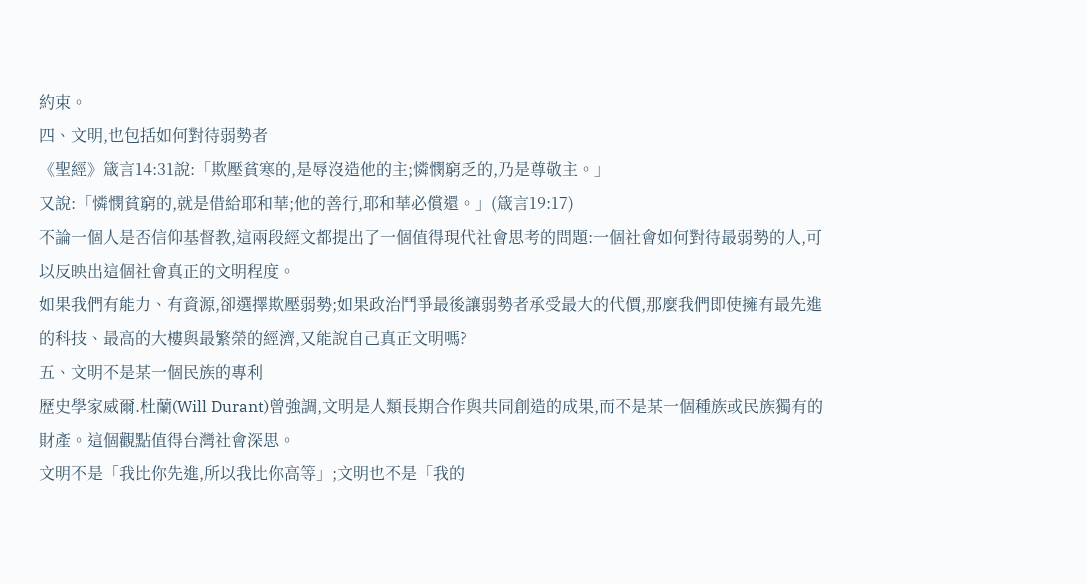約束。
四、文明,也包括如何對待弱勢者
《聖經》箴言14:31說:「欺壓貧寒的,是辱沒造他的主;憐憫窮乏的,乃是尊敬主。」
又說:「憐憫貧窮的,就是借給耶和華;他的善行,耶和華必償還。」(箴言19:17)
不論一個人是否信仰基督教,這兩段經文都提出了一個值得現代社會思考的問題:一個社會如何對待最弱勢的人,可以反映出這個社會真正的文明程度。
如果我們有能力、有資源,卻選擇欺壓弱勢;如果政治鬥爭最後讓弱勢者承受最大的代價,那麼我們即使擁有最先進的科技、最高的大樓與最繁榮的經濟,又能說自己真正文明嗎?
五、文明不是某一個民族的專利
歷史學家威爾.杜蘭(Will Durant)曾強調,文明是人類長期合作與共同創造的成果,而不是某一個種族或民族獨有的財產。這個觀點值得台灣社會深思。
文明不是「我比你先進,所以我比你高等」;文明也不是「我的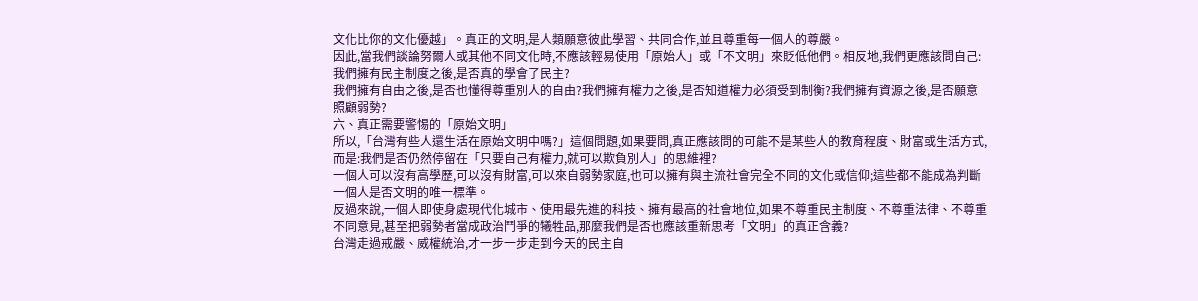文化比你的文化優越」。真正的文明,是人類願意彼此學習、共同合作,並且尊重每一個人的尊嚴。
因此,當我們談論努爾人或其他不同文化時,不應該輕易使用「原始人」或「不文明」來貶低他們。相反地,我們更應該問自己:我們擁有民主制度之後,是否真的學會了民主?
我們擁有自由之後,是否也懂得尊重別人的自由?我們擁有權力之後,是否知道權力必須受到制衡?我們擁有資源之後,是否願意照顧弱勢?
六、真正需要警惕的「原始文明」
所以,「台灣有些人還生活在原始文明中嗎?」這個問題,如果要問,真正應該問的可能不是某些人的教育程度、財富或生活方式,而是:我們是否仍然停留在「只要自己有權力,就可以欺負別人」的思維裡?
一個人可以沒有高學歷,可以沒有財富,可以來自弱勢家庭,也可以擁有與主流社會完全不同的文化或信仰;這些都不能成為判斷一個人是否文明的唯一標準。
反過來說,一個人即使身處現代化城市、使用最先進的科技、擁有最高的社會地位,如果不尊重民主制度、不尊重法律、不尊重不同意見,甚至把弱勢者當成政治鬥爭的犧牲品,那麼我們是否也應該重新思考「文明」的真正含義?
台灣走過戒嚴、威權統治,才一步一步走到今天的民主自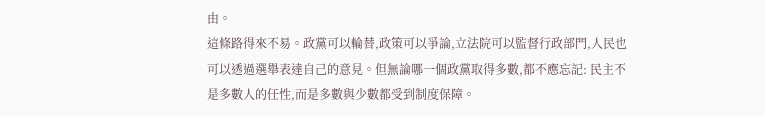由。
這條路得來不易。政黨可以輪替,政策可以爭論,立法院可以監督行政部門,人民也可以透過選舉表達自己的意見。但無論哪一個政黨取得多數,都不應忘記: 民主不是多數人的任性,而是多數與少數都受到制度保障。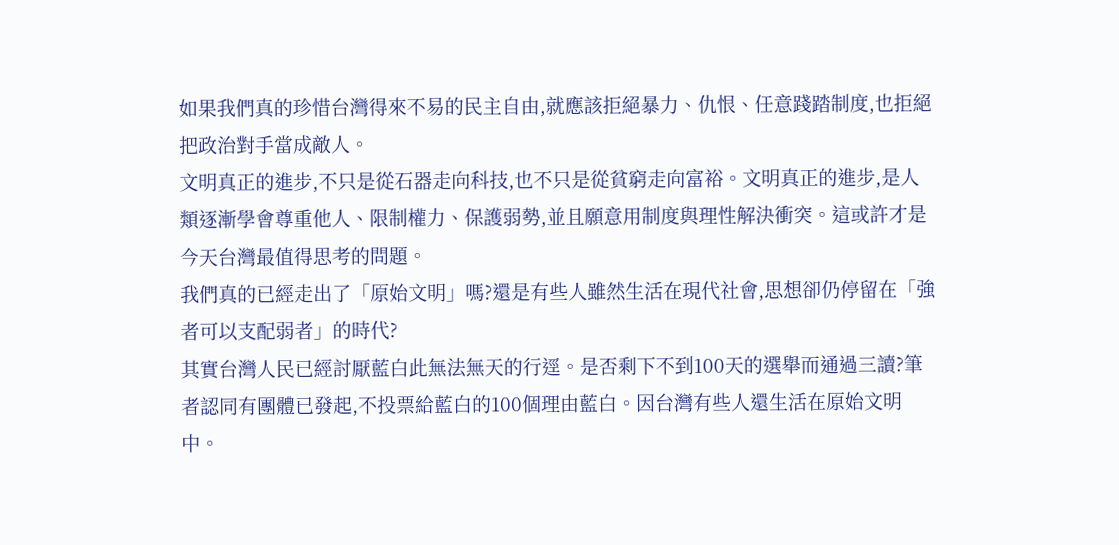如果我們真的珍惜台灣得來不易的民主自由,就應該拒絕暴力、仇恨、任意踐踏制度,也拒絕把政治對手當成敵人。
文明真正的進步,不只是從石器走向科技,也不只是從貧窮走向富裕。文明真正的進步,是人類逐漸學會尊重他人、限制權力、保護弱勢,並且願意用制度與理性解決衝突。這或許才是今天台灣最值得思考的問題。
我們真的已經走出了「原始文明」嗎?還是有些人雖然生活在現代社會,思想卻仍停留在「強者可以支配弱者」的時代?
其實台灣人民已經討厭藍白此無法無天的行逕。是否剩下不到100天的選舉而通過三讀?筆者認同有團體已發起,不投票給藍白的100個理由藍白。因台灣有些人還生活在原始文明中。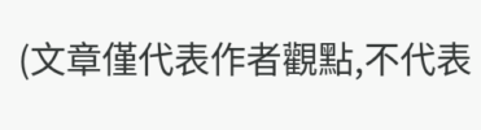(文章僅代表作者觀點,不代表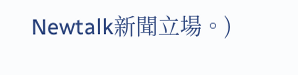Newtalk新聞立場。)